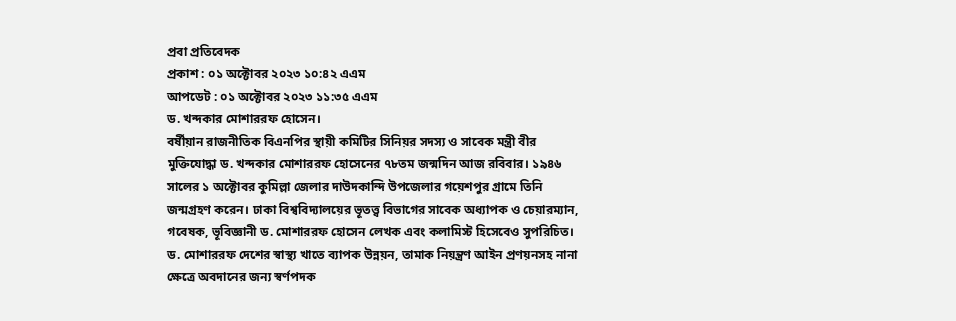প্রবা প্রতিবেদক
প্রকাশ : ০১ অক্টোবর ২০২৩ ১০:৪২ এএম
আপডেট : ০১ অক্টোবর ২০২৩ ১১:৩৫ এএম
ড. খন্দকার মোশাররফ হোসেন।
বর্ষীয়ান রাজনীতিক বিএনপির স্থায়ী কমিটির সিনিয়র সদস্য ও সাবেক মন্ত্রী বীর মুক্তিযোদ্ধা ড. খন্দকার মোশাররফ হোসেনের ৭৮তম জন্মদিন আজ রবিবার। ১৯৪৬ সালের ১ অক্টোবর কুমিল্লা জেলার দাউদকান্দি উপজেলার গয়েশপুর গ্রামে তিনি জন্মগ্রহণ করেন। ঢাকা বিশ্ববিদ্যালয়ের ভূতত্ত্ব বিভাগের সাবেক অধ্যাপক ও চেয়ারম্যান, গবেষক, ভূবিজ্ঞানী ড. মোশাররফ হোসেন লেখক এবং কলামিস্ট হিসেবেও সুপরিচিত।
ড. মোশাররফ দেশের স্বাস্থ্য খাতে ব্যাপক উন্নয়ন, তামাক নিয়ন্ত্রণ আইন প্রণয়নসহ নানা ক্ষেত্রে অবদানের জন্য স্বর্ণপদক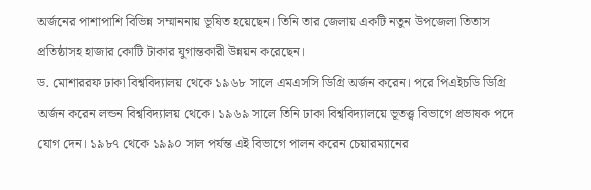অর্জনের পাশাপাশি বিভিন্ন সম্মাননায় ভূষিত হয়েছেন। তিনি তার জেলায় একটি নতুন উপজেলা তিতাস প্রতিষ্ঠাসহ হাজার কোটি টাকার যুগান্তকারী উন্নয়ন করেছেন।
ড. মোশাররফ ঢাকা বিশ্ববিদ্যালয় থেকে ১৯৬৮ সালে এমএসসি ডিগ্রি অর্জন করেন। পরে পিএইচডি ডিগ্রি অর্জন করেন লন্ডন বিশ্ববিদ্যালয় থেকে। ১৯৬৯ সালে তিনি ঢাকা বিশ্ববিদ্যালয়ে ভূতত্ত্ব বিভাগে প্রভাষক পদে যোগ দেন। ১৯৮৭ থেকে ১৯৯০ সাল পর্যন্ত এই বিভাগে পালন করেন চেয়ারম্যানের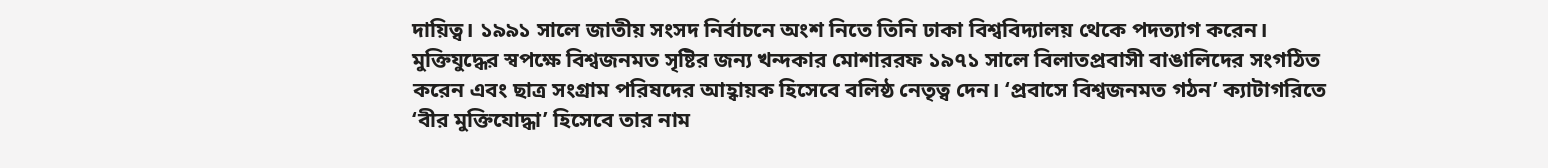দায়িত্ব। ১৯৯১ সালে জাতীয় সংসদ নির্বাচনে অংশ নিতে তিনি ঢাকা বিশ্ববিদ্যালয় থেকে পদত্যাগ করেন।
মুক্তিযুদ্ধের স্বপক্ষে বিশ্বজনমত সৃষ্টির জন্য খন্দকার মোশাররফ ১৯৭১ সালে বিলাতপ্রবাসী বাঙালিদের সংগঠিত করেন এবং ছাত্র সংগ্রাম পরিষদের আহ্বায়ক হিসেবে বলিষ্ঠ নেতৃত্ব দেন। ‘প্রবাসে বিশ্বজনমত গঠন’ ক্যাটাগরিতে ‘বীর মুক্তিযোদ্ধা’ হিসেবে তার নাম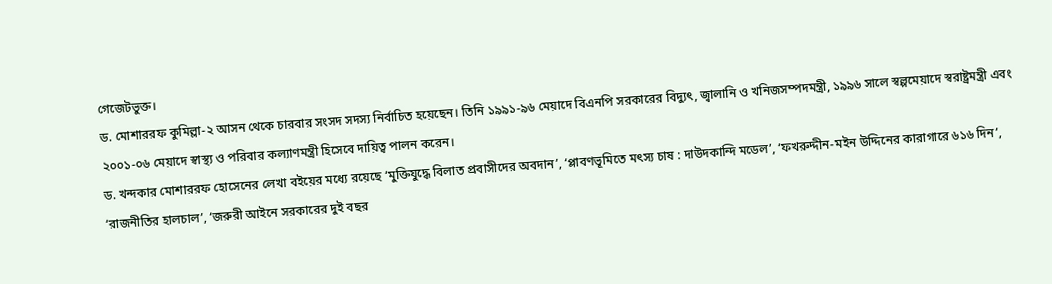গেজেটভুক্ত।
ড. মোশাররফ কুমিল্লা-২ আসন থেকে চারবার সংসদ সদস্য নির্বাচিত হয়েছেন। তিনি ১৯৯১-৯৬ মেয়াদে বিএনপি সরকারের বিদ্যুৎ, জ্বালানি ও খনিজসম্পদমন্ত্রী, ১৯৯৬ সালে স্বল্পমেয়াদে স্বরাষ্ট্রমন্ত্রী এবং ২০০১-০৬ মেয়াদে স্বাস্থ্য ও পরিবার কল্যাণমন্ত্রী হিসেবে দায়িত্ব পালন করেন।
ড. খন্দকার মোশাররফ হোসেনের লেখা বইয়ের মধ্যে রয়েছে ‘মুক্তিযুদ্ধে বিলাত প্রবাসীদের অবদান’, ‘প্লাবণভূমিতে মৎস্য চাষ : দাউদকান্দি মডেল’, ‘ফখরুদ্দীন-মইন উদ্দিনের কারাগারে ৬১৬ দিন’, ‘রাজনীতির হালচাল’, ‘জরুরী আইনে সরকারের দুই বছর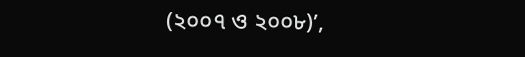(২০০৭ ও ২০০৮)’,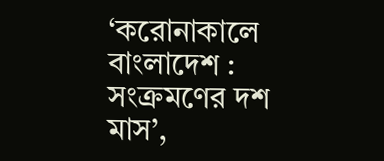‘করোনাকালে বাংলাদেশ : সংক্রমণের দশ মাস’,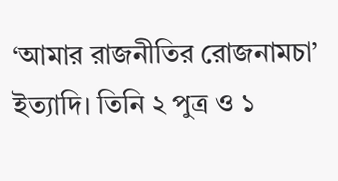‘আমার রাজনীতির রোজনামচা’ ইত্যাদি। তিনি ২ পুত্র ও ১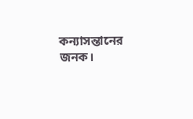কন্যাসন্তানের জনক।